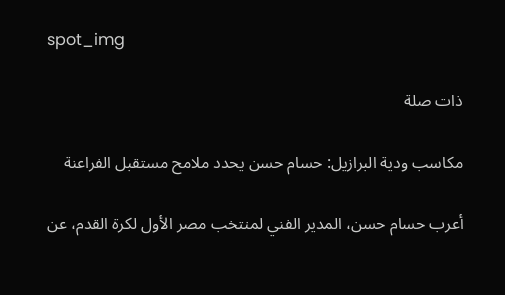spot_img

ذات صلة

مكاسب ودية البرازيل: حسام حسن يحدد ملامح مستقبل الفراعنة

أعرب حسام حسن، المدير الفني لمنتخب مصر الأول لكرة القدم، عن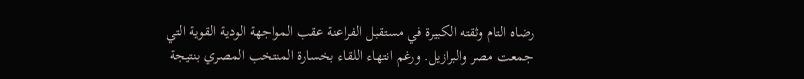رضاه التام وثقته الكبيرة في مستقبل الفراعنة عقب المواجهة الودية القوية التي جمعت مصر والبرازيل. ورغم انتهاء اللقاء بخسارة المنتخب المصري بنتيجة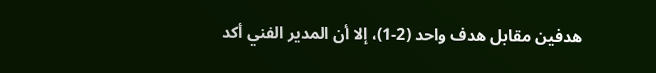هدفين مقابل هدف واحد (2-1)، إلا أن المدير الفني أكد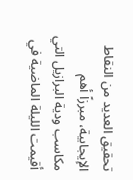تحقيق العديد من النقاط الإيجابية، مبرزاً أهم مكاسب ودية البرازيل التي أقيمت الليلة الماضية في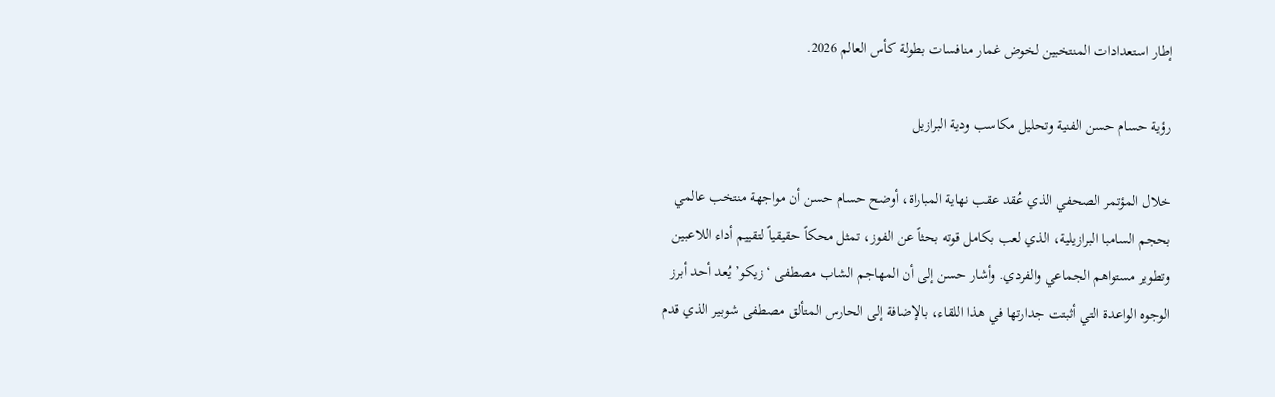إطار استعدادات المنتخبين لخوض غمار منافسات بطولة كأس العالم 2026.

رؤية حسام حسن الفنية وتحليل مكاسب ودية البرازيل

خلال المؤتمر الصحفي الذي عُقد عقب نهاية المباراة، أوضح حسام حسن أن مواجهة منتخب عالمي بحجم السامبا البرازيلية، الذي لعب بكامل قوته بحثاً عن الفوز، تمثل محكاً حقيقياً لتقييم أداء اللاعبين وتطوير مستواهم الجماعي والفردي. وأشار حسن إلى أن المهاجم الشاب مصطفى ‘زيكو’ يُعد أحد أبرز الوجوه الواعدة التي أثبتت جدارتها في هذا اللقاء، بالإضافة إلى الحارس المتألق مصطفى شوبير الذي قدم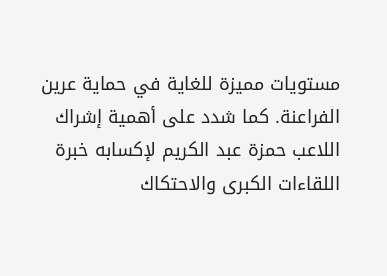مستويات مميزة للغاية في حماية عرين الفراعنة. كما شدد على أهمية إشراك اللاعب حمزة عبد الكريم لإكسابه خبرة اللقاءات الكبرى والاحتكاك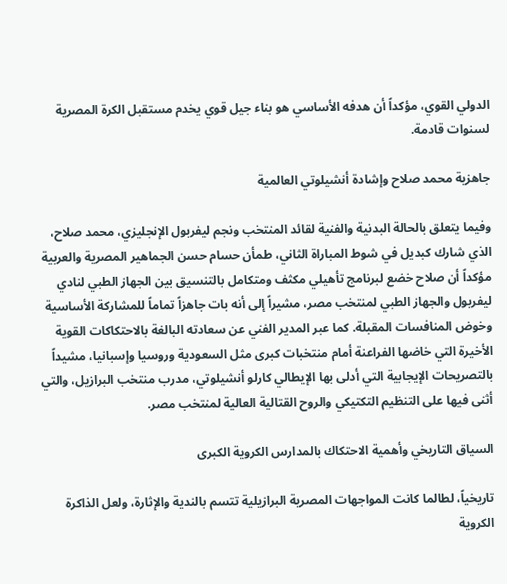الدولي القوي، مؤكداً أن هدفه الأساسي هو بناء جيل قوي يخدم مستقبل الكرة المصرية لسنوات قادمة.

جاهزية محمد صلاح وإشادة أنشيلوتي العالمية

وفيما يتعلق بالحالة البدنية والفنية لقائد المنتخب ونجم ليفربول الإنجليزي، محمد صلاح، الذي شارك كبديل في شوط المباراة الثاني، طمأن حسام حسن الجماهير المصرية والعربية مؤكداً أن صلاح خضع لبرنامج تأهيلي مكثف ومتكامل بالتنسيق بين الجهاز الطبي لنادي ليفربول والجهاز الطبي لمنتخب مصر، مشيراً إلى أنه بات جاهزاً تماماً للمشاركة الأساسية وخوض المنافسات المقبلة. كما عبر المدير الفني عن سعادته البالغة بالاحتكاكات القوية الأخيرة التي خاضها الفراعنة أمام منتخبات كبرى مثل السعودية وروسيا وإسبانيا، مشيداً بالتصريحات الإيجابية التي أدلى بها الإيطالي كارلو أنشيلوتي، مدرب منتخب البرازيل، والتي أثنى فيها على التنظيم التكتيكي والروح القتالية العالية لمنتخب مصر.

السياق التاريخي وأهمية الاحتكاك بالمدارس الكروية الكبرى

تاريخياً، لطالما كانت المواجهات المصرية البرازيلية تتسم بالندية والإثارة، ولعل الذاكرة الكروية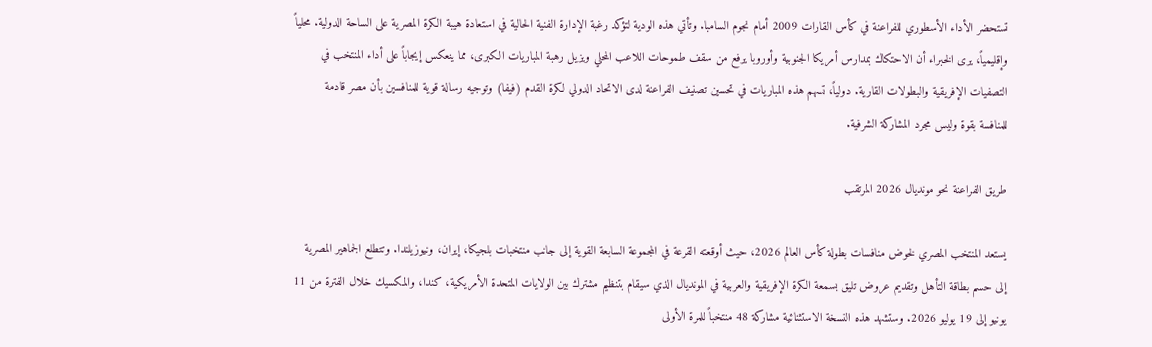تستحضر الأداء الأسطوري للفراعنة في كأس القارات 2009 أمام نجوم السامبا. وتأتي هذه الودية لتؤكد رغبة الإدارة الفنية الحالية في استعادة هيبة الكرة المصرية على الساحة الدولية. محلياً وإقليمياً، يرى الخبراء أن الاحتكاك بمدارس أمريكا الجنوبية وأوروبا يرفع من سقف طموحات اللاعب المحلي ويزيل رهبة المباريات الكبرى، مما ينعكس إيجاباً على أداء المنتخب في التصفيات الإفريقية والبطولات القارية. دولياً، تسهم هذه المباريات في تحسين تصنيف الفراعنة لدى الاتحاد الدولي لكرة القدم (فيفا) وتوجيه رسالة قوية للمنافسين بأن مصر قادمة للمنافسة بقوة وليس مجرد المشاركة الشرفية.

طريق الفراعنة نحو مونديال 2026 المرتقب

يستعد المنتخب المصري لخوض منافسات بطولة كأس العالم 2026، حيث أوقعته القرعة في المجموعة السابعة القوية إلى جانب منتخبات بلجيكا، إيران، ونيوزيلندا. وتتطلع الجماهير المصرية إلى حسم بطاقة التأهل وتقديم عروض تليق بسمعة الكرة الإفريقية والعربية في المونديال الذي سيقام بتنظيم مشترك بين الولايات المتحدة الأمريكية، كندا، والمكسيك خلال الفترة من 11 يونيو إلى 19 يوليو 2026. وستشهد هذه النسخة الاستثنائية مشاركة 48 منتخباً للمرة الأولى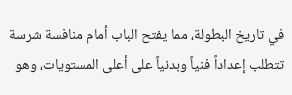في تاريخ البطولة، مما يفتح الباب أمام منافسة شرسة تتطلب إعداداً فنياً وبدنياً على أعلى المستويات، وهو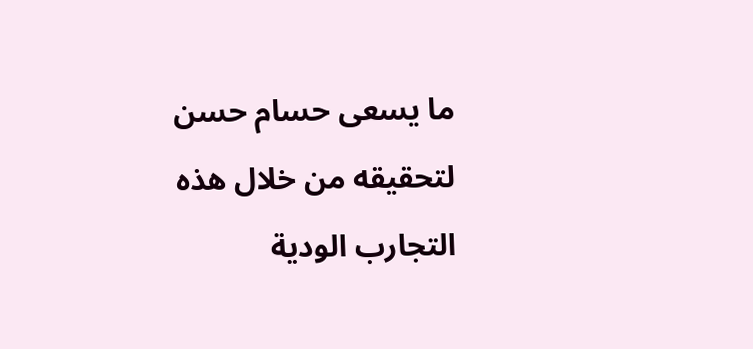ما يسعى حسام حسن لتحقيقه من خلال هذه التجارب الودية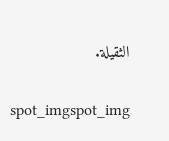الثقيلة.

spot_imgspot_img